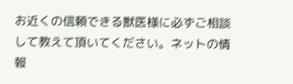お近くの信頼できる獣医様に必ずご相談して教えて頂いてください。ネットの情報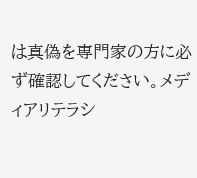は真偽を専門家の方に必ず確認してください。メディアリテラシ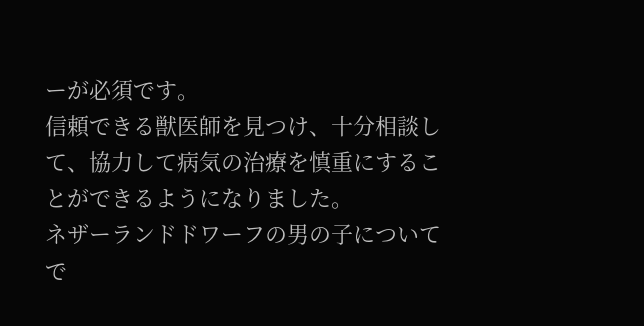ーが必須です。
信頼できる獣医師を見つけ、十分相談して、協力して病気の治療を慎重にすることができるようになりました。
ネザーランドドワーフの男の子についてで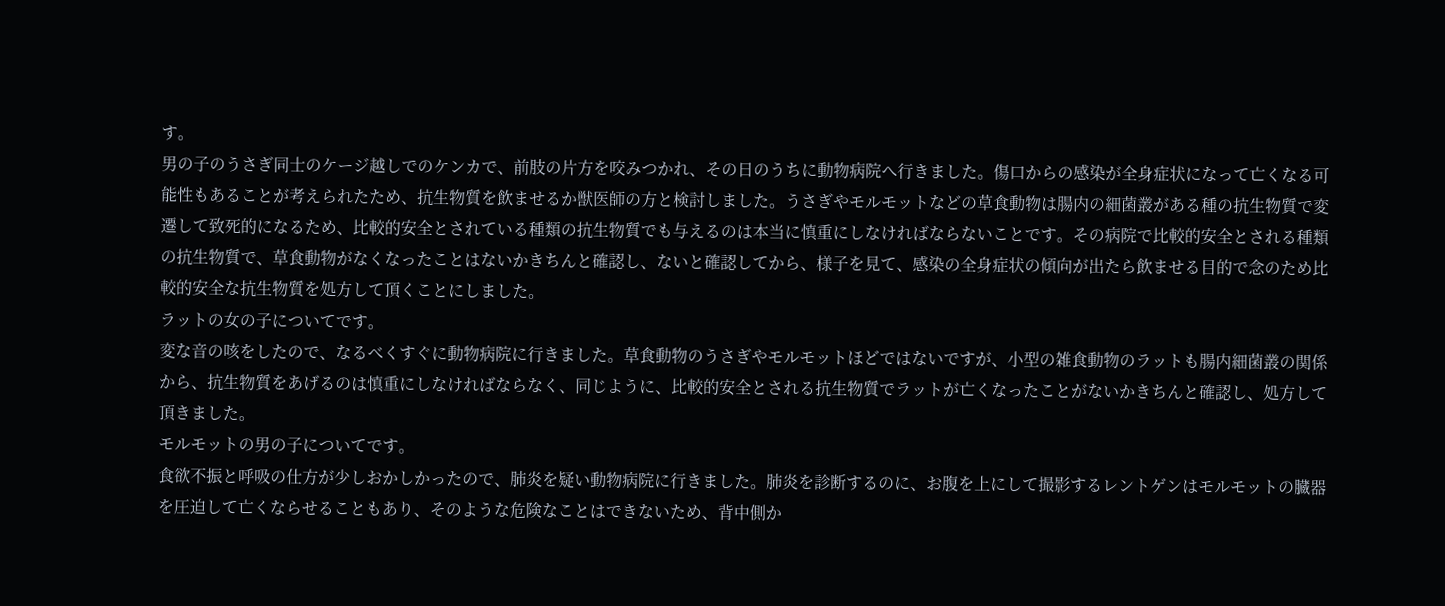す。
男の子のうさぎ同士のケージ越しでのケンカで、前肢の片方を咬みつかれ、その日のうちに動物病院へ行きました。傷口からの感染が全身症状になって亡くなる可能性もあることが考えられたため、抗生物質を飲ませるか獣医師の方と検討しました。うさぎやモルモットなどの草食動物は腸内の細菌叢がある種の抗生物質で変遷して致死的になるため、比較的安全とされている種類の抗生物質でも与えるのは本当に慎重にしなければならないことです。その病院で比較的安全とされる種類の抗生物質で、草食動物がなくなったことはないかきちんと確認し、ないと確認してから、様子を見て、感染の全身症状の傾向が出たら飲ませる目的で念のため比較的安全な抗生物質を処方して頂くことにしました。
ラットの女の子についてです。
変な音の咳をしたので、なるべくすぐに動物病院に行きました。草食動物のうさぎやモルモットほどではないですが、小型の雑食動物のラットも腸内細菌叢の関係から、抗生物質をあげるのは慎重にしなければならなく、同じように、比較的安全とされる抗生物質でラットが亡くなったことがないかきちんと確認し、処方して頂きました。
モルモットの男の子についてです。
食欲不振と呼吸の仕方が少しおかしかったので、肺炎を疑い動物病院に行きました。肺炎を診断するのに、お腹を上にして撮影するレントゲンはモルモットの臓器を圧迫して亡くならせることもあり、そのような危険なことはできないため、背中側か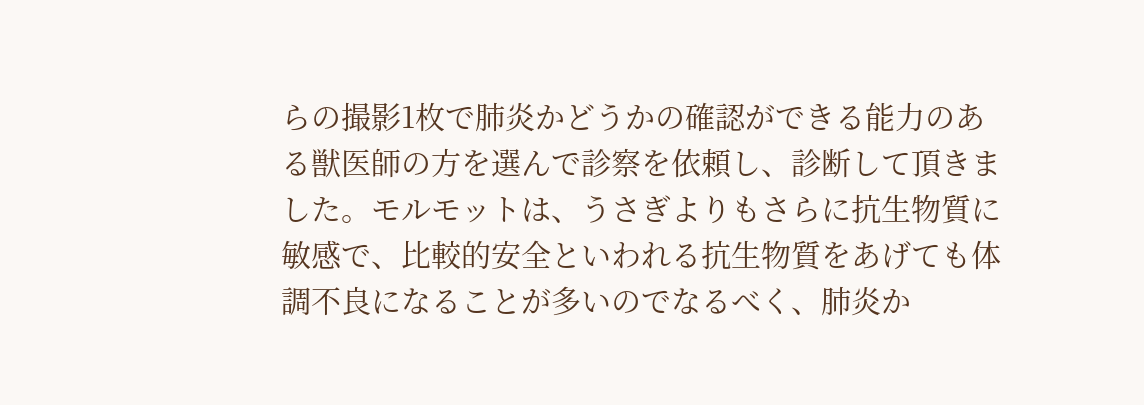らの撮影1枚で肺炎かどうかの確認ができる能力のある獣医師の方を選んで診察を依頼し、診断して頂きました。モルモットは、うさぎよりもさらに抗生物質に敏感で、比較的安全といわれる抗生物質をあげても体調不良になることが多いのでなるべく、肺炎か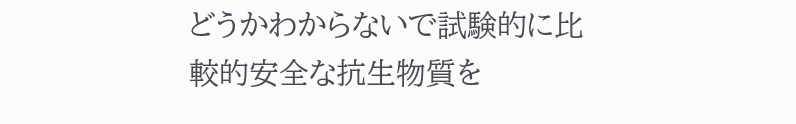どうかわからないで試験的に比較的安全な抗生物質を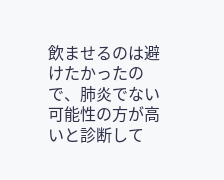飲ませるのは避けたかったので、肺炎でない可能性の方が高いと診断して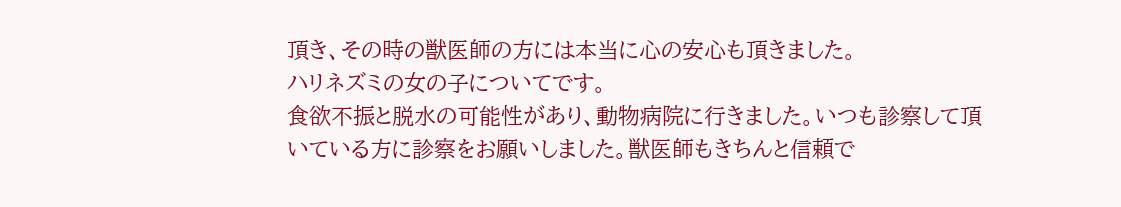頂き、その時の獣医師の方には本当に心の安心も頂きました。
ハリネズミの女の子についてです。
食欲不振と脱水の可能性があり、動物病院に行きました。いつも診察して頂いている方に診察をお願いしました。獣医師もきちんと信頼で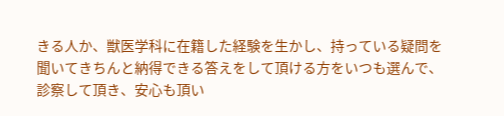きる人か、獣医学科に在籍した経験を生かし、持っている疑問を聞いてきちんと納得できる答えをして頂ける方をいつも選んで、診察して頂き、安心も頂い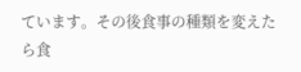ています。その後食事の種類を変えたら食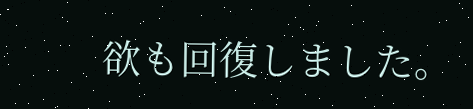欲も回復しました。